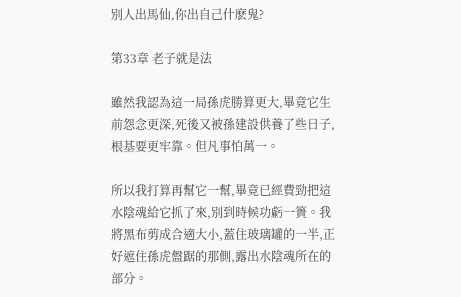別人出馬仙,你出自己什麽鬼?

第33章 老子就是法

雖然我認為這一局孫虎勝算更大,畢竟它生前怨念更深,死後又被孫建設供養了些日子,根基要更牢靠。但凡事怕萬一。

所以我打算再幫它一幫,畢竟已經費勁把這水陰魂給它抓了來,別到時候功虧一簣。我將黑布剪成合適大小,蓋住玻璃罐的一半,正好遮住孫虎盤踞的那側,露出水陰魂所在的部分。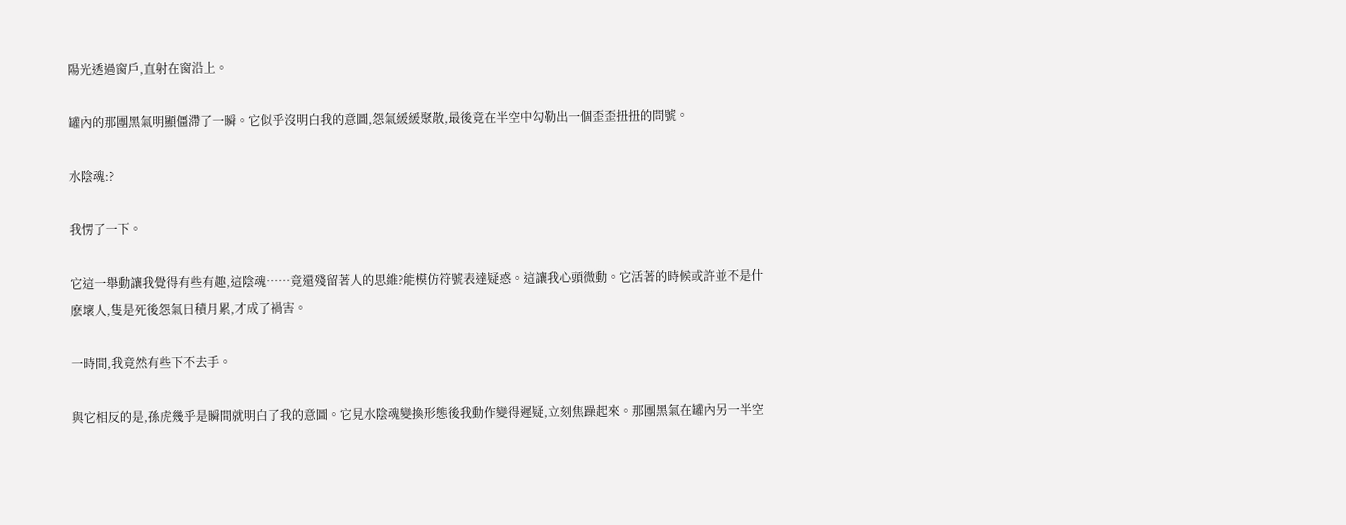陽光透過窗戶,直射在窗沿上。

罐內的那團黑氣明顯僵滯了一瞬。它似乎沒明白我的意圖,怨氣緩緩聚散,最後竟在半空中勾勒出一個歪歪扭扭的問號。

水陰魂:?

我愣了一下。

它這一舉動讓我覺得有些有趣,這陰魂……竟還殘留著人的思維?能模仿符號表達疑惑。這讓我心頭微動。它活著的時候或許並不是什麽壞人,隻是死後怨氣日積月累,才成了禍害。

一時間,我竟然有些下不去手。

與它相反的是,孫虎幾乎是瞬間就明白了我的意圖。它見水陰魂變換形態後我動作變得遲疑,立刻焦躁起來。那團黑氣在罐內另一半空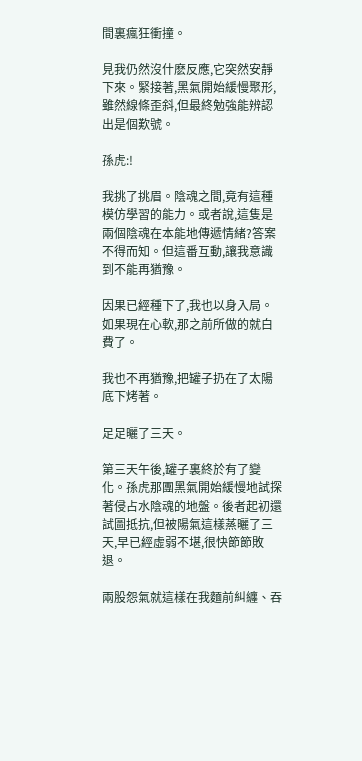間裏瘋狂衝撞。

見我仍然沒什麽反應,它突然安靜下來。緊接著,黑氣開始緩慢聚形,雖然線條歪斜,但最終勉強能辨認出是個歎號。

孫虎:!

我挑了挑眉。陰魂之間,竟有這種模仿學習的能力。或者說,這隻是兩個陰魂在本能地傳遞情緒?答案不得而知。但這番互動,讓我意識到不能再猶豫。

因果已經種下了,我也以身入局。如果現在心軟,那之前所做的就白費了。

我也不再猶豫,把罐子扔在了太陽底下烤著。

足足曬了三天。

第三天午後,罐子裏終於有了變化。孫虎那團黑氣開始緩慢地試探著侵占水陰魂的地盤。後者起初還試圖抵抗,但被陽氣這樣蒸曬了三天,早已經虛弱不堪,很快節節敗退。

兩股怨氣就這樣在我麵前糾纏、吞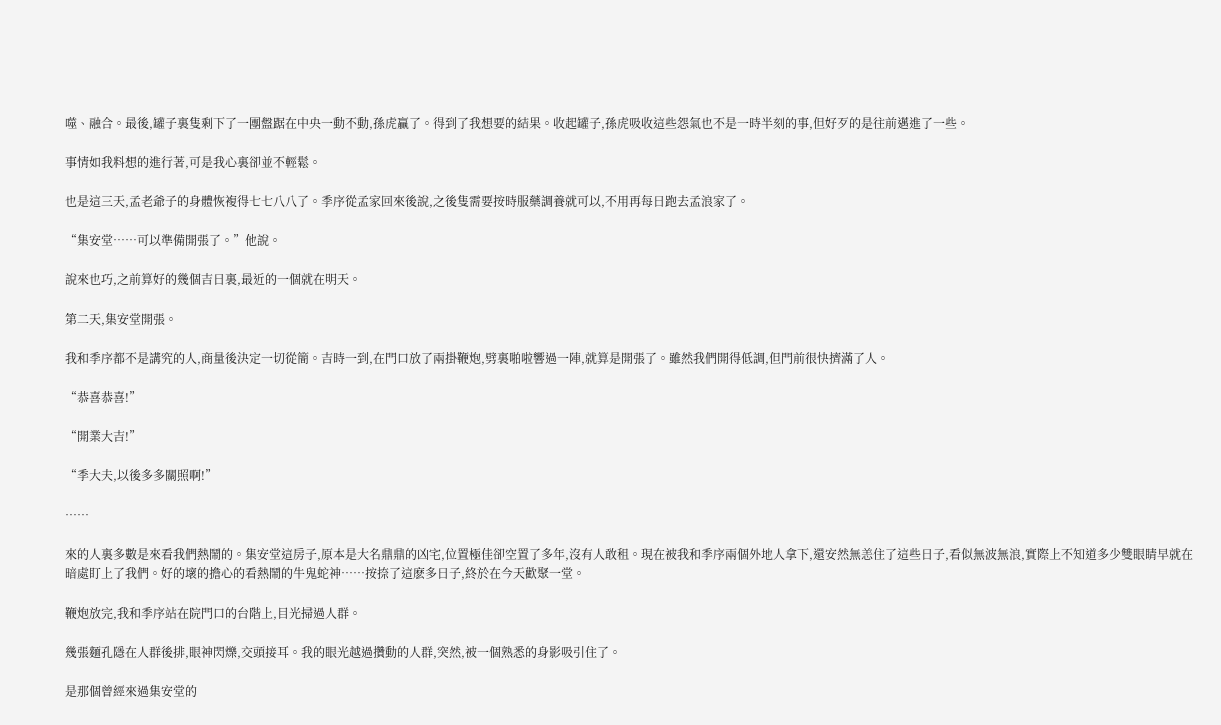噬、融合。最後,罐子裏隻剩下了一團盤踞在中央一動不動,孫虎贏了。得到了我想要的結果。收起罐子,孫虎吸收這些怨氣也不是一時半刻的事,但好歹的是往前邁進了一些。

事情如我料想的進行著,可是我心裏卻並不輕鬆。

也是這三天,孟老爺子的身體恢複得七七八八了。季序從孟家回來後說,之後隻需要按時服藥調養就可以,不用再每日跑去孟浪家了。

“集安堂……可以準備開張了。”他說。

說來也巧,之前算好的幾個吉日裏,最近的一個就在明天。

第二天,集安堂開張。

我和季序都不是講究的人,商量後決定一切從簡。吉時一到,在門口放了兩掛鞭炮,劈裏啪啦響過一陣,就算是開張了。雖然我們開得低調,但門前很快擠滿了人。

“恭喜恭喜!”

“開業大吉!”

“季大夫,以後多多關照啊!”

……

來的人裏多數是來看我們熱鬧的。集安堂這房子,原本是大名鼎鼎的凶宅,位置極佳卻空置了多年,沒有人敢租。現在被我和季序兩個外地人拿下,還安然無恙住了這些日子,看似無波無浪,實際上不知道多少雙眼睛早就在暗處盯上了我們。好的壞的擔心的看熱鬧的牛鬼蛇神……按捺了這麽多日子,終於在今天歡聚一堂。

鞭炮放完,我和季序站在院門口的台階上,目光掃過人群。

幾張麵孔隱在人群後排,眼神閃爍,交頭接耳。我的眼光越過攢動的人群,突然,被一個熟悉的身影吸引住了。

是那個曾經來過集安堂的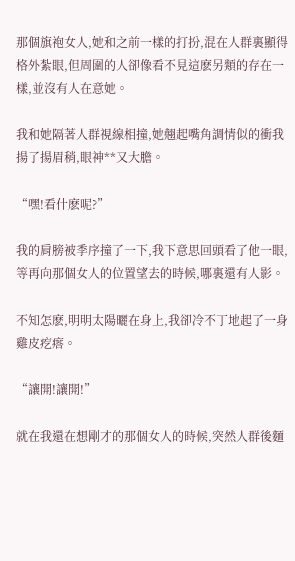那個旗袍女人,她和之前一樣的打扮,混在人群裏顯得格外紮眼,但周圍的人卻像看不見這麽另類的存在一樣,並沒有人在意她。

我和她隔著人群視線相撞,她翹起嘴角調情似的衝我揚了揚眉稍,眼神**又大膽。

“嘿!看什麽呢?”

我的肩膀被季序撞了一下,我下意思回頭看了他一眼,等再向那個女人的位置望去的時候,哪裏還有人影。

不知怎麽,明明太陽曬在身上,我卻冷不丁地起了一身雞皮疙瘩。

“讓開!讓開!”

就在我還在想剛才的那個女人的時候,突然人群後麵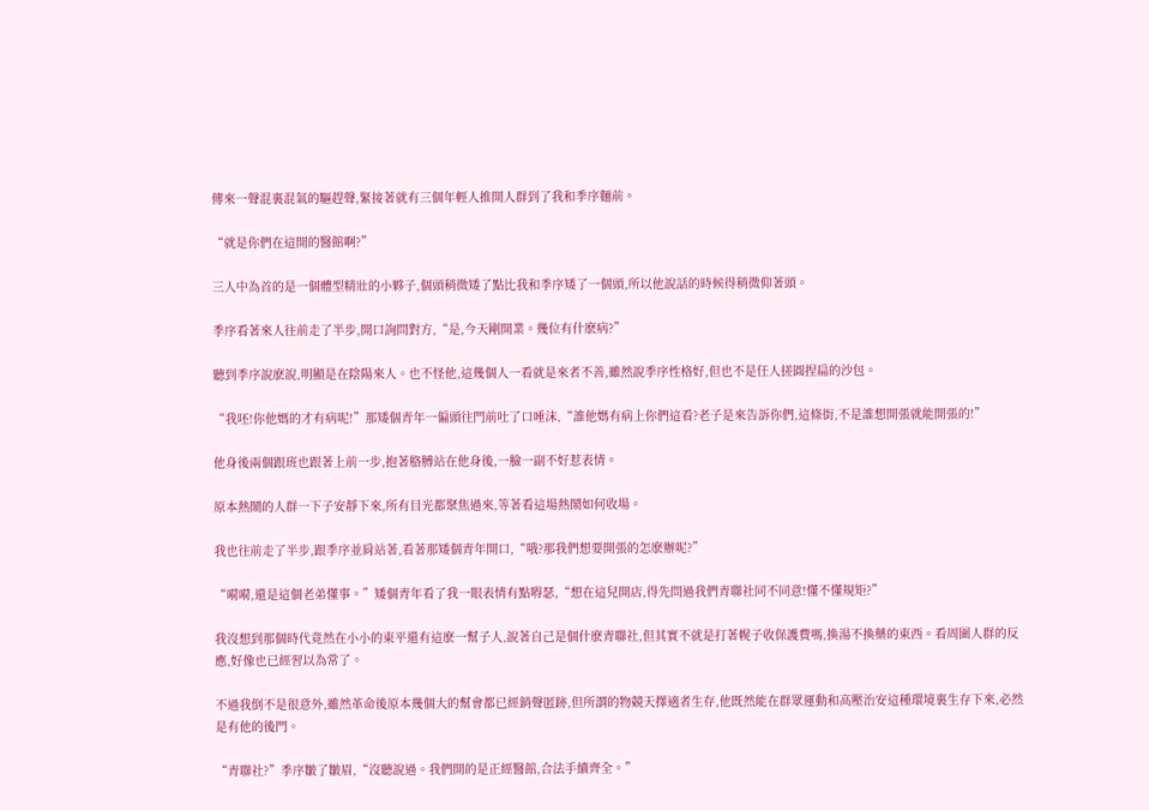傳來一聲混裏混氣的驅趕聲,緊接著就有三個年輕人推開人群到了我和季序麵前。

“就是你們在這開的醫館啊?”

三人中為首的是一個體型精壯的小夥子,個頭稍微矮了點比我和季序矮了一個頭,所以他說話的時候得稍微仰著頭。

季序看著來人往前走了半步,開口詢問對方,“是,今天剛開業。幾位有什麽病?”

聽到季序說麽說,明顯是在陰陽來人。也不怪他,這幾個人一看就是來者不善,雖然說季序性格好,但也不是任人搓圓捏扁的沙包。

“我呸!你他媽的才有病呢!”那矮個青年一偏頭往門前吐了口唾沫,“誰他媽有病上你們這看?老子是來告訴你們,這條街,不是誰想開張就能開張的!”

他身後兩個跟班也跟著上前一步,抱著胳膊站在他身後,一臉一副不好惹表情。

原本熱鬧的人群一下子安靜下來,所有目光都聚焦過來,等著看這場熱鬧如何收場。

我也往前走了半步,跟季序並肩站著,看著那矮個青年開口,“哦?那我們想要開張的怎麽辦呢?”

“嗬嗬,還是這個老弟懂事。”矮個青年看了我一眼表情有點嘚瑟,“想在這兒開店,得先問過我們青聯社同不同意!懂不懂規矩?”

我沒想到那個時代竟然在小小的東平還有這麽一幫子人,說著自己是個什麽青聯社,但其實不就是打著幌子收保護費嗎,換湯不換藥的東西。看周圍人群的反應,好像也已經習以為常了。

不過我倒不是很意外,雖然革命後原本幾個大的幫會都已經銷聲匿跡,但所謂的物競天擇適者生存,他既然能在群眾運動和高壓治安這種環境裏生存下來,必然是有他的後門。

“青聯社?”季序皺了皺眉,“沒聽說過。我們開的是正經醫館,合法手續齊全。”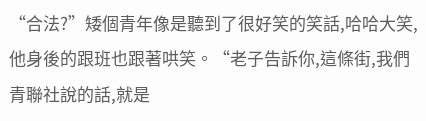“合法?”矮個青年像是聽到了很好笑的笑話,哈哈大笑,他身後的跟班也跟著哄笑。“老子告訴你,這條街,我們青聯社說的話,就是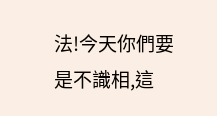法!今天你們要是不識相,這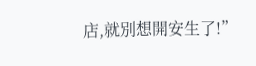店,就別想開安生了!”